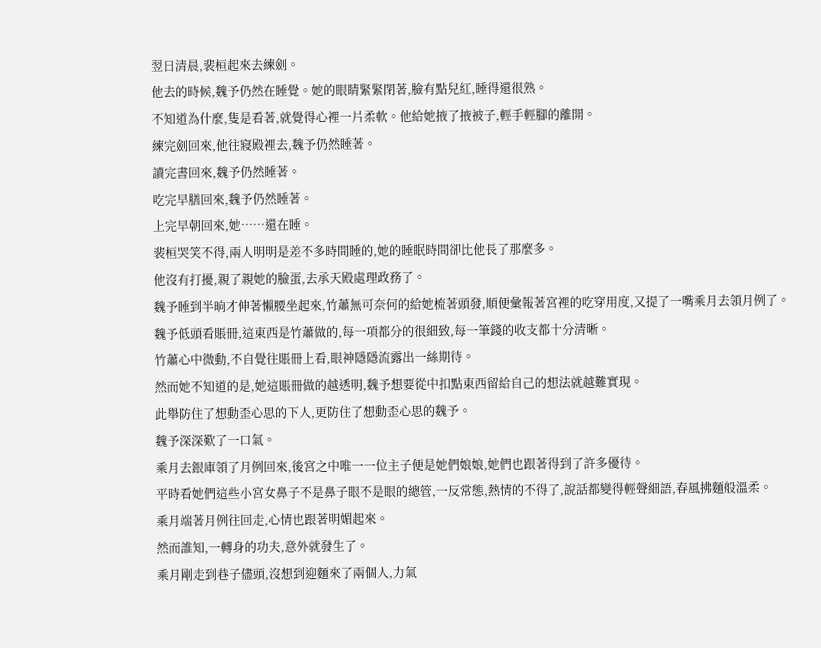翌日清晨,裴桓起來去練劍。
他去的時候,魏予仍然在睡覺。她的眼睛緊緊閉著,臉有點兒紅,睡得還很熟。
不知道為什麼,隻是看著,就覺得心裡一片柔軟。他給她掖了掖被子,輕手輕腳的離開。
練完劍回來,他往寢殿裡去,魏予仍然睡著。
讀完書回來,魏予仍然睡著。
吃完早膳回來,魏予仍然睡著。
上完早朝回來,她……還在睡。
裴桓哭笑不得,兩人明明是差不多時間睡的,她的睡眠時間卻比他長了那麼多。
他沒有打擾,親了親她的臉蛋,去承天殿處理政務了。
魏予睡到半晌才伸著懶腰坐起來,竹蕭無可奈何的給她梳著頭發,順便彙報著宮裡的吃穿用度,又提了一嘴乘月去領月例了。
魏予低頭看賬冊,這東西是竹蕭做的,每一項都分的很細致,每一筆錢的收支都十分清晰。
竹蕭心中微動,不自覺往賬冊上看,眼神隱隱流露出一絲期待。
然而她不知道的是,她這賬冊做的越透明,魏予想要從中扣點東西留給自己的想法就越難實現。
此舉防住了想動歪心思的下人,更防住了想動歪心思的魏予。
魏予深深歎了一口氣。
乘月去銀庫領了月例回來,後宮之中唯一一位主子便是她們娘娘,她們也跟著得到了許多優待。
平時看她們這些小宮女鼻子不是鼻子眼不是眼的總管,一反常態,熱情的不得了,說話都變得輕聲細語,春風拂麵般溫柔。
乘月端著月例往回走,心情也跟著明媚起來。
然而誰知,一轉身的功夫,意外就發生了。
乘月剛走到巷子儘頭,沒想到迎麵來了兩個人,力氣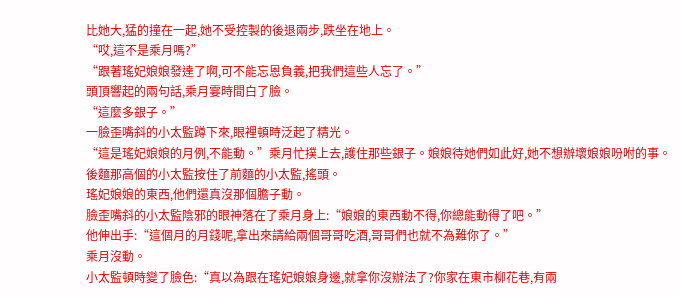比她大,猛的撞在一起,她不受控製的後退兩步,跌坐在地上。
“哎,這不是乘月嗎?”
“跟著瑤妃娘娘發達了啊,可不能忘恩負義,把我們這些人忘了。”
頭頂響起的兩句話,乘月霎時間白了臉。
“這麼多銀子。”
一臉歪嘴斜的小太監蹲下來,眼裡頓時泛起了精光。
“這是瑤妃娘娘的月例,不能動。”乘月忙撲上去,護住那些銀子。娘娘待她們如此好,她不想辦壞娘娘吩咐的事。
後麵那高個的小太監按住了前麵的小太監,搖頭。
瑤妃娘娘的東西,他們還真沒那個膽子動。
臉歪嘴斜的小太監陰邪的眼神落在了乘月身上:“娘娘的東西動不得,你總能動得了吧。”
他伸出手:“這個月的月錢呢,拿出來請給兩個哥哥吃酒,哥哥們也就不為難你了。”
乘月沒動。
小太監頓時變了臉色:“真以為跟在瑤妃娘娘身邊,就拿你沒辦法了?你家在東市柳花巷,有兩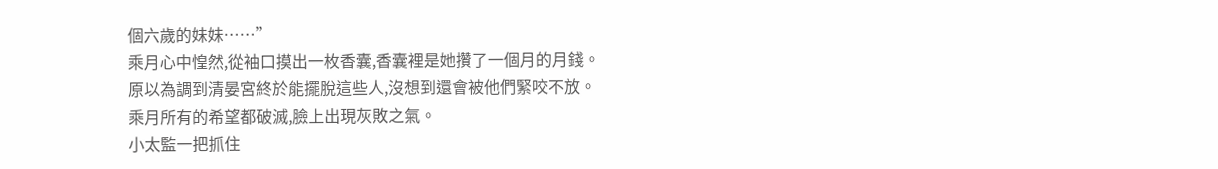個六歲的妹妹……”
乘月心中惶然,從袖口摸出一枚香囊,香囊裡是她攢了一個月的月錢。
原以為調到清晏宮終於能擺脫這些人,沒想到還會被他們緊咬不放。
乘月所有的希望都破滅,臉上出現灰敗之氣。
小太監一把抓住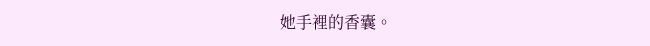她手裡的香囊。